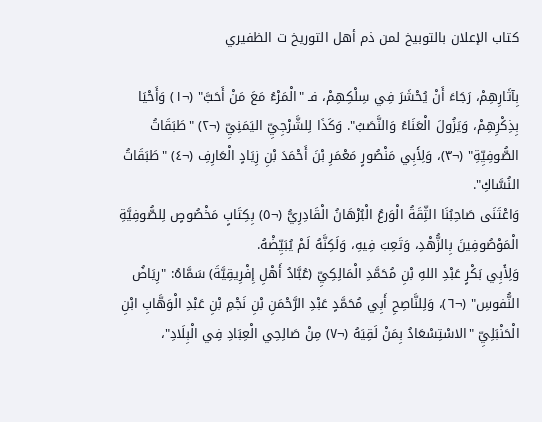كتاب الإعلان بالتوبيخ لمن ذم أهل التوريخ ت الظفيري

بِآثَارِهِمْ، رَجَاءَ أَنْ يُحْشَرَ فِي سِلْكِهِمْ، فـ "الْمَرْءُ مَعَ مَنْ أَحَبَّ" (¬١) وَأَحْيَا بِذِكْرِهِمْ، وَيَزُولَ الْعَنَاءُ وَالنَّصَبُ". وَكَذَا لِلشَّرْجِيِّ اليَمَنِيِّ (¬٢) "طَبَقَاتُ الصُّوفِيِّةِ" (¬٣)، وَلِأَبِي مَنْصُورٍ مَعْمَرِ بْنَ أَحْمَدَ بْنِ زِيَادٍ الْعَارِفِ (¬٤) "طَبَقَاتُ النُسَّاكِ".
وَاعْتَنَى صَاحِبُنَا الثِّقَةُ الْوَرعُ الْبُرْهَانُ الْقَادِرِيُّ (¬٥) بِكِتَابٍ مَخْصُوصٍ لِلصُّوفِيَّةِ الْمَوْصُوفِينَ بِالزُّهْدِ، وَتَعِبَ فِيهِ، وَلَكِنَّهُ لَمْ يُبَيِّضْهُ.
وَلِأَبِي بَكْرٍ عَبْدِ اللهِ بْنِ مُحَمَّدِ الْمَالِكِيِّ (عُبَّادُ أَهْلِ إِفْرِيقِيَّةَ) سَمَّاهُ: "رِيَاضُ النُّفوسِ" (¬٦)، وَلِلنَّاصِحِ أَبِي مُحَمَّدٍ عَبْدِ الرَّحْمَنِ بْنِ نَجْمِ بْنِ عَبْدِ الْوَهَّابِ ابْنِ الْحَنْبَلِيِّ "الاسْتِسْعَادُ بِمَنْ لَقِيَهُ (¬٧) مِنْ صَالِحِي الْعِبَادِ فِي الْبِلَادِ"،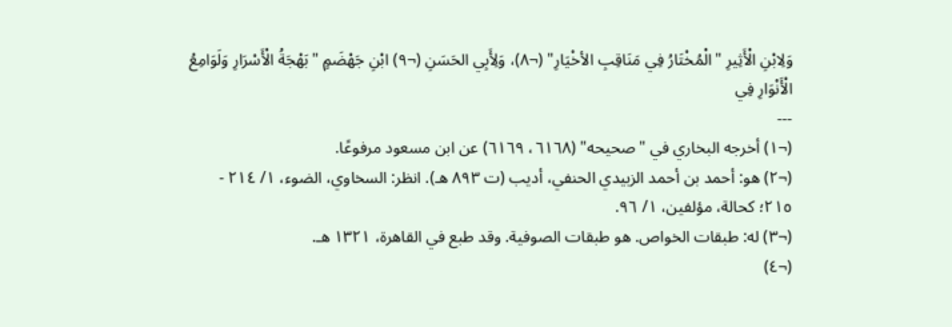وَلِابْنِ الْأَثِيرِ "الْمُخْتَارُ فِي مَنَاقِبِ الأخْيَارِ" (¬٨)، وَلِأَبِي الحَسَنِ (¬٩) ابْنِ جَهْضَمٍ "بَهْجَةُ الْأَسْرَارِ وَلَوَامِعُ الْأَنْوَارِ فِي
---
(¬١) أخرجه البخاري في "صحيحه" (٦١٦٨، ٦١٦٩) عن ابن مسعود مرفوعًا.
(¬٢) هو: أحمد بن أحمد الزبيدي الحنفي، أديب (ت ٨٩٣ هـ). انظر: السخاوي، الضوء، ١/ ٢١٤ - ٢١٥؛ كحالة، مؤلفين، ١/ ٩٦.
(¬٣) له: طبقات الخواص. هو طبقات الصوفية. وقد طبع في القاهرة، ١٣٢١ هـ.
(¬٤)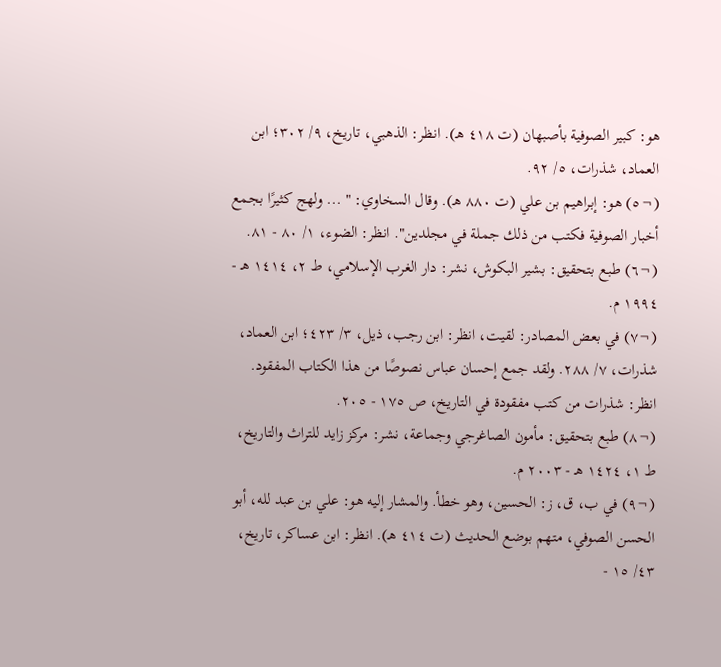هو: كبير الصوفية بأصبهان (ت ٤١٨ هـ). انظر: الذهبي، تاريخ، ٩/ ٣٠٢؛ ابن العماد، شذرات، ٥/ ٩٢.
(¬٥) هو: إبراهيم بن علي (ت ٨٨٠ هـ). وقال السخاوي: " ... ولهج كثيرًا بجمع أخبار الصوفية فكتب من ذلك جملة في مجلدين". انظر: الضوء، ١/ ٨٠ - ٨١.
(¬٦) طبع بتحقيق: بشير البكوش، نشر: دار الغرب الإسلامي، ط ٢، ١٤١٤ هـ - ١٩٩٤ م.
(¬٧) في بعض المصادر: لقيت، انظر: ابن رجب، ذيل، ٣/ ٤٢٣؛ ابن العماد، شذرات، ٧/ ٢٨٨. ولقد جمع إحسان عباس نصوصًا من هذا الكتاب المفقود. انظر: شذرات من كتب مفقودة في التاريخ، ص ١٧٥ - ٢٠٥.
(¬٨) طبع بتحقيق: مأمون الصاغرجي وجماعة، نشر: مركز زايد للتراث والتاريخ، ط ١، ١٤٢٤ هـ - ٢٠٠٣ م.
(¬٩) في ب، ق، ز: الحسين، وهو خطأ. والمشار إليه هو: علي بن عبد لله، أبو الحسن الصوفي، متهم بوضع الحديث (ت ٤١٤ هـ). انظر: ابن عساكر، تاريخ، ٤٣/ ١٥ -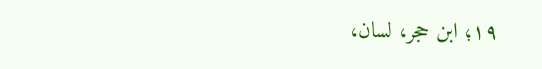١٩؛ ابن حجر، لسان،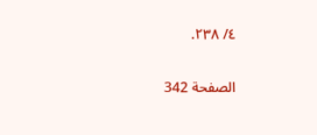٤/ ٢٣٨.

الصفحة 342